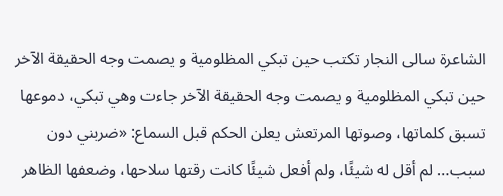الشاعرة سالى النجار تكتب حين تبكي المظلومية و يصمت وجه الحقيقة الآخر
حين تبكي المظلومية و يصمت وجه الحقيقة الآخر جاءت وهي تبكي، دموعها تسبق كلماتها، وصوتها المرتعش يعلن الحكم قبل السماع: «ضربني دون سبب… لم أقل له شيئًا، ولم أفعل شيئًا كانت رقتها سلاحها، وضعفها الظاهر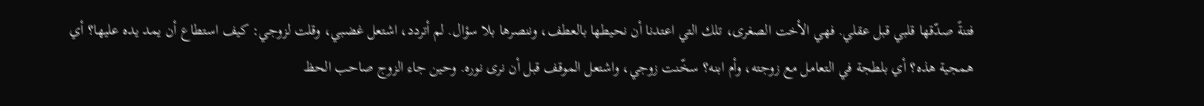فتنةً صدّقها قلبي قبل عقلي. فهي الأخت الصغرى، تلك التي اعتدنا أن نحيطها بالعطف، وننصرها بلا سؤال. لم أتردد، اشتعل غضبي، وقلت لزوجي: كيف استطاع أن يمد يده عليها؟ أي همجية هذه؟ أي بلطجة في التعامل مع زوجته، وأم ابنه؟ سخّنت زوجي، واشتعل الموقف قبل أن نرى نوره. وحين جاء الزوج صاحب الحظ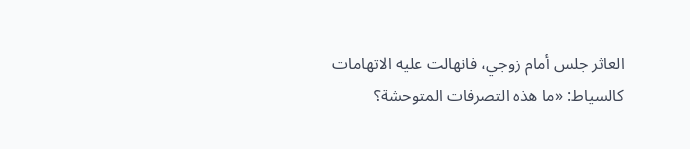العاثر جلس أمام زوجي، فانهالت عليه الاتهامات كالسياط: «ما هذه التصرفات المتوحشة؟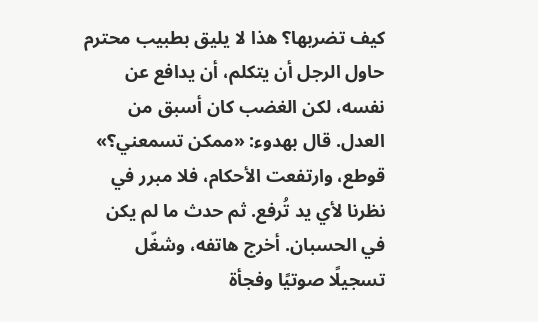كيف تضربها؟ هذا لا يليق بطبيب محترم حاول الرجل أن يتكلم، أن يدافع عن نفسه، لكن الغضب كان أسبق من العدل. قال بهدوء: «ممكن تسمعني؟» قوطع، وارتفعت الأحكام، فلا مبرر في نظرنا لأي يد تُرفع. ثم حدث ما لم يكن في الحسبان. أخرج هاتفه، وشغّل تسجيلًا صوتيًا وفجأة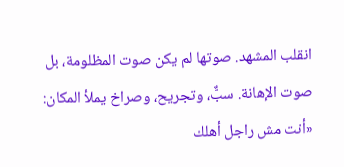انقلب المشهد. صوتها لم يكن صوت المظلومة، بل صوت الإهانة. سبٌّ، وتجريح، وصراخ يملأ المكان: «أنت مش راجل أهلك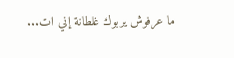ما عرفوش يربوك غلطانة إني ات...